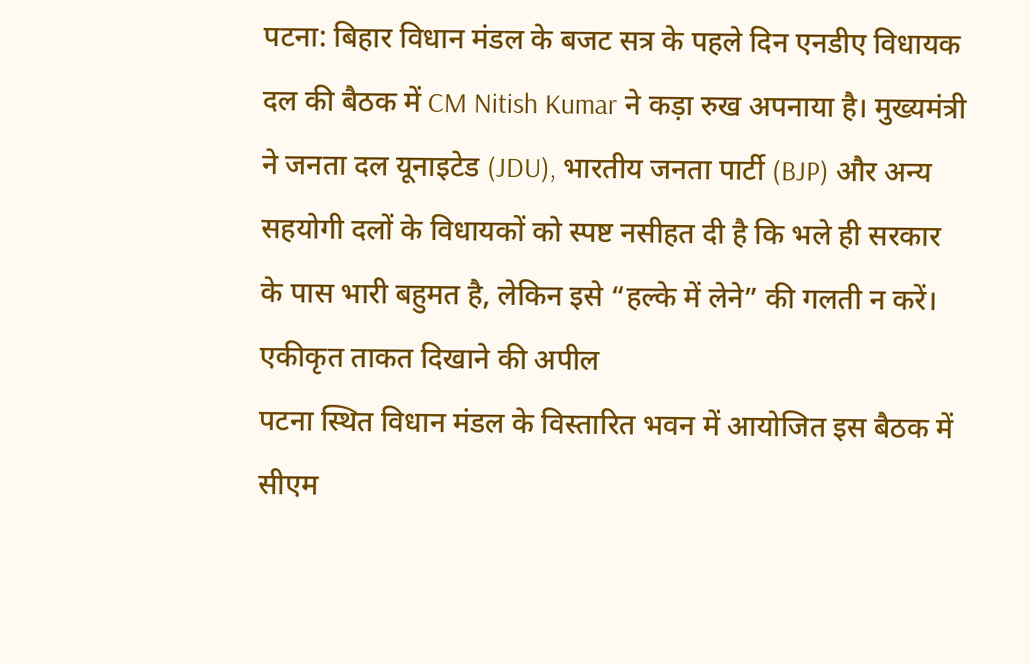पटना: बिहार विधान मंडल के बजट सत्र के पहले दिन एनडीए विधायक दल की बैठक में CM Nitish Kumar ने कड़ा रुख अपनाया है। मुख्यमंत्री ने जनता दल यूनाइटेड (JDU), भारतीय जनता पार्टी (BJP) और अन्य सहयोगी दलों के विधायकों को स्पष्ट नसीहत दी है कि भले ही सरकार के पास भारी बहुमत है, लेकिन इसे “हल्के में लेने” की गलती न करें।
एकीकृत ताकत दिखाने की अपील
पटना स्थित विधान मंडल के विस्तारित भवन में आयोजित इस बैठक में सीएम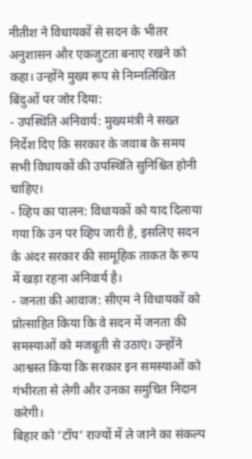नीतीश ने विधायकों से सदन के भीतर अनुशासन और एकजुटता बनाए रखने को कहा। उन्होंने मुख्य रूप से निम्नलिखित बिंदुओं पर जोर दिया:
- उपस्थिति अनिवार्य: मुख्यमंत्री ने सख्त निर्देश दिए कि सरकार के जवाब के समय सभी विधायकों की उपस्थिति सुनिश्चित होनी चाहिए।
- व्हिप का पालन: विधायकों को याद दिलाया गया कि उन पर व्हिप जारी है, इसलिए सदन के अंदर सरकार की सामूहिक ताकत के रूप में खड़ा रहना अनिवार्य है।
- जनता की आवाज: सीएम ने विधायकों को प्रोत्साहित किया कि वे सदन में जनता की समस्याओं को मजबूती से उठाएं। उन्होंने आश्वस्त किया कि सरकार इन समस्याओं को गंभीरता से लेगी और उनका समुचित निदान करेगी।
बिहार को ‘टॉप’ राज्यों में ले जाने का संकल्प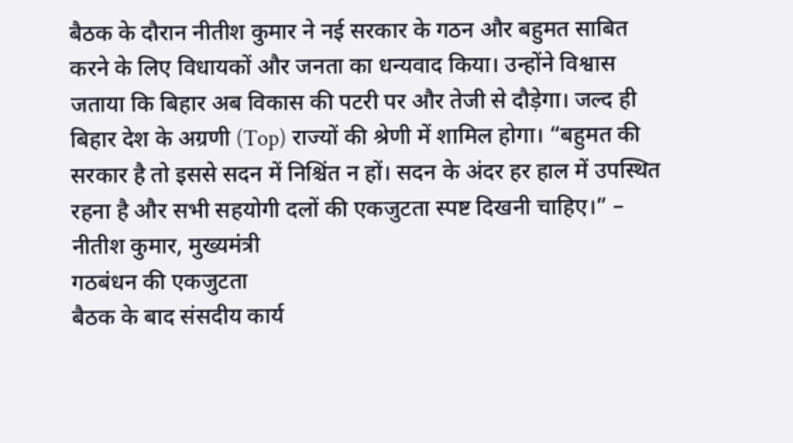बैठक के दौरान नीतीश कुमार ने नई सरकार के गठन और बहुमत साबित करने के लिए विधायकों और जनता का धन्यवाद किया। उन्होंने विश्वास जताया कि बिहार अब विकास की पटरी पर और तेजी से दौड़ेगा। जल्द ही बिहार देश के अग्रणी (Top) राज्यों की श्रेणी में शामिल होगा। “बहुमत की सरकार है तो इससे सदन में निश्चिंत न हों। सदन के अंदर हर हाल में उपस्थित रहना है और सभी सहयोगी दलों की एकजुटता स्पष्ट दिखनी चाहिए।” – नीतीश कुमार, मुख्यमंत्री
गठबंधन की एकजुटता
बैठक के बाद संसदीय कार्य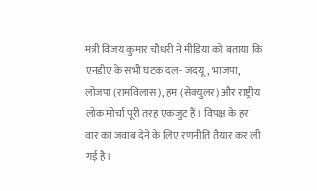मंत्री विजय कुमार चौधरी ने मीडिया को बताया कि एनडीए के सभी घटक दल- जदयू, भाजपा, लोजपा (रामविलास), हम (सेक्युलर) और राष्ट्रीय लोक मोर्चा पूरी तरह एकजुट हैं। विपक्ष के हर वार का जवाब देने के लिए रणनीति तैयार कर ली गई है।